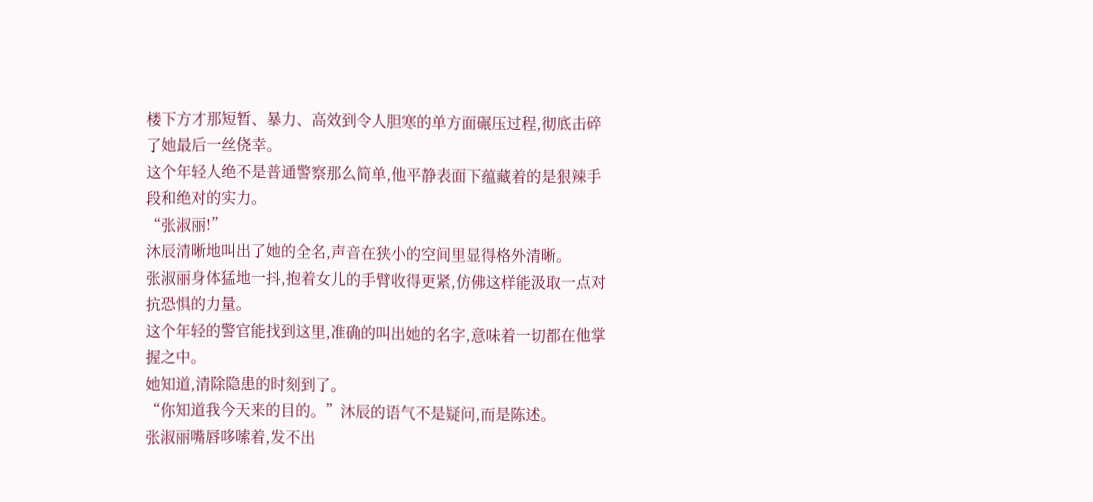楼下方才那短暂、暴力、高效到令人胆寒的单方面碾压过程,彻底击碎了她最后一丝侥幸。
这个年轻人绝不是普通警察那么简单,他平静表面下蕴藏着的是狠辣手段和绝对的实力。
“张淑丽!”
沐辰清晰地叫出了她的全名,声音在狭小的空间里显得格外清晰。
张淑丽身体猛地一抖,抱着女儿的手臂收得更紧,仿佛这样能汲取一点对抗恐惧的力量。
这个年轻的警官能找到这里,准确的叫出她的名字,意味着一切都在他掌握之中。
她知道,清除隐患的时刻到了。
“你知道我今天来的目的。”沐辰的语气不是疑问,而是陈述。
张淑丽嘴唇哆嗦着,发不出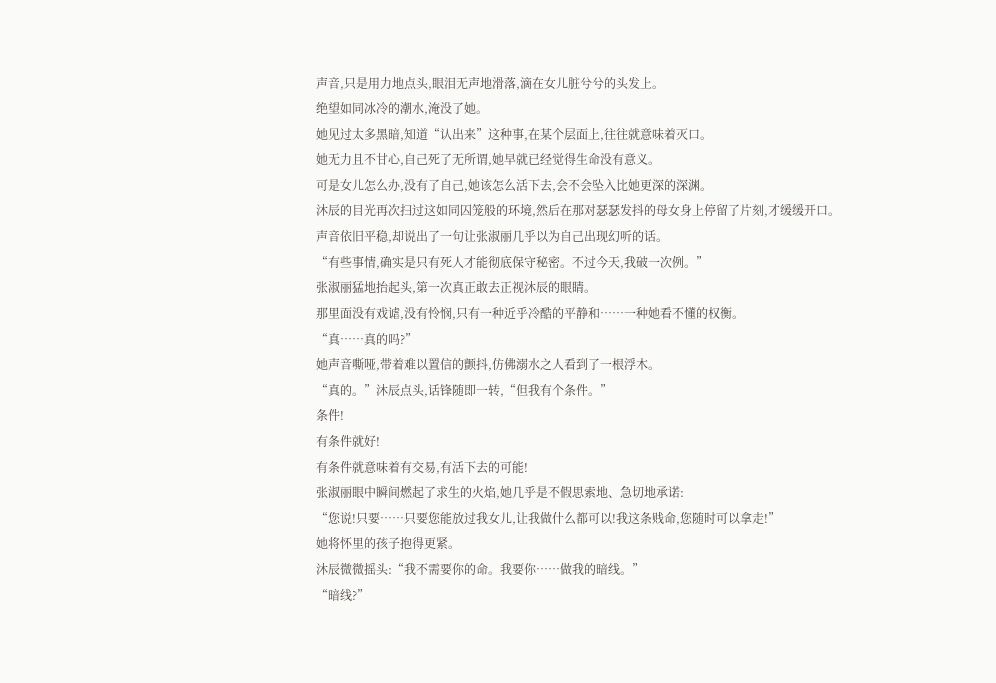声音,只是用力地点头,眼泪无声地滑落,滴在女儿脏兮兮的头发上。
绝望如同冰冷的潮水,淹没了她。
她见过太多黑暗,知道“认出来”这种事,在某个层面上,往往就意味着灭口。
她无力且不甘心,自己死了无所谓,她早就已经觉得生命没有意义。
可是女儿怎么办,没有了自己,她该怎么活下去,会不会坠入比她更深的深渊。
沐辰的目光再次扫过这如同囚笼般的环境,然后在那对瑟瑟发抖的母女身上停留了片刻,才缓缓开口。
声音依旧平稳,却说出了一句让张淑丽几乎以为自己出现幻听的话。
“有些事情,确实是只有死人才能彻底保守秘密。不过今天,我破一次例。”
张淑丽猛地抬起头,第一次真正敢去正视沐辰的眼睛。
那里面没有戏谑,没有怜悯,只有一种近乎冷酷的平静和……一种她看不懂的权衡。
“真……真的吗?”
她声音嘶哑,带着难以置信的颤抖,仿佛溺水之人看到了一根浮木。
“真的。”沐辰点头,话锋随即一转,“但我有个条件。”
条件!
有条件就好!
有条件就意味着有交易,有活下去的可能!
张淑丽眼中瞬间燃起了求生的火焰,她几乎是不假思索地、急切地承诺:
“您说!只要……只要您能放过我女儿,让我做什么都可以!我这条贱命,您随时可以拿走!”
她将怀里的孩子抱得更紧。
沐辰微微摇头:“我不需要你的命。我要你……做我的暗线。”
“暗线?”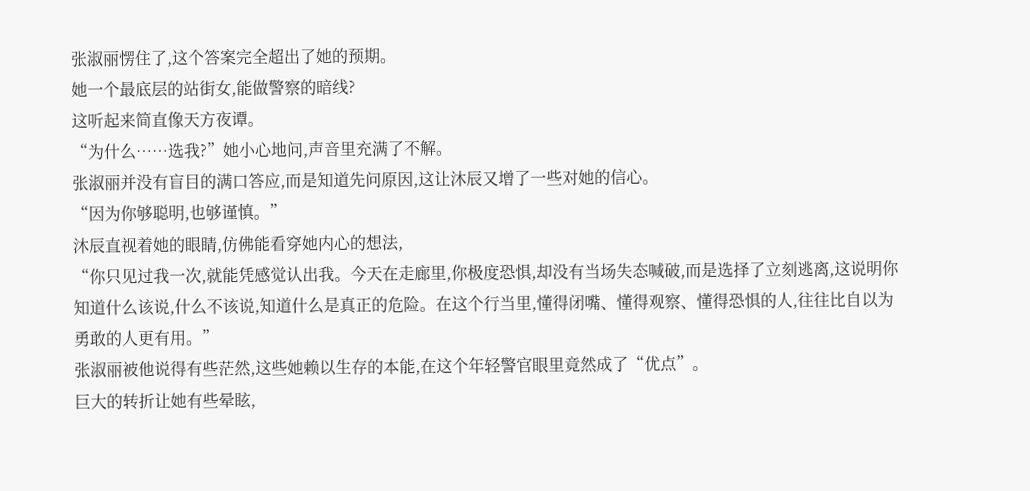张淑丽愣住了,这个答案完全超出了她的预期。
她一个最底层的站街女,能做警察的暗线?
这听起来简直像天方夜谭。
“为什么……选我?”她小心地问,声音里充满了不解。
张淑丽并没有盲目的满口答应,而是知道先问原因,这让沐辰又增了一些对她的信心。
“因为你够聪明,也够谨慎。”
沐辰直视着她的眼睛,仿佛能看穿她内心的想法,
“你只见过我一次,就能凭感觉认出我。今天在走廊里,你极度恐惧,却没有当场失态喊破,而是选择了立刻逃离,这说明你知道什么该说,什么不该说,知道什么是真正的危险。在这个行当里,懂得闭嘴、懂得观察、懂得恐惧的人,往往比自以为勇敢的人更有用。”
张淑丽被他说得有些茫然,这些她赖以生存的本能,在这个年轻警官眼里竟然成了“优点”。
巨大的转折让她有些晕眩,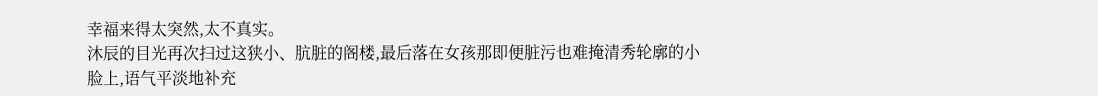幸福来得太突然,太不真实。
沐辰的目光再次扫过这狭小、肮脏的阁楼,最后落在女孩那即便脏污也难掩清秀轮廓的小脸上,语气平淡地补充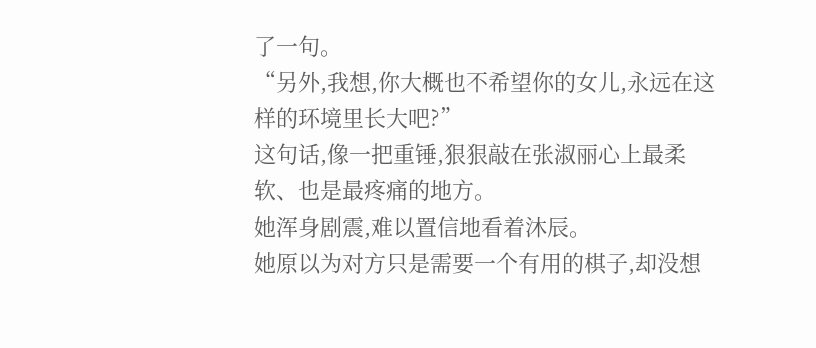了一句。
“另外,我想,你大概也不希望你的女儿,永远在这样的环境里长大吧?”
这句话,像一把重锤,狠狠敲在张淑丽心上最柔软、也是最疼痛的地方。
她浑身剧震,难以置信地看着沐辰。
她原以为对方只是需要一个有用的棋子,却没想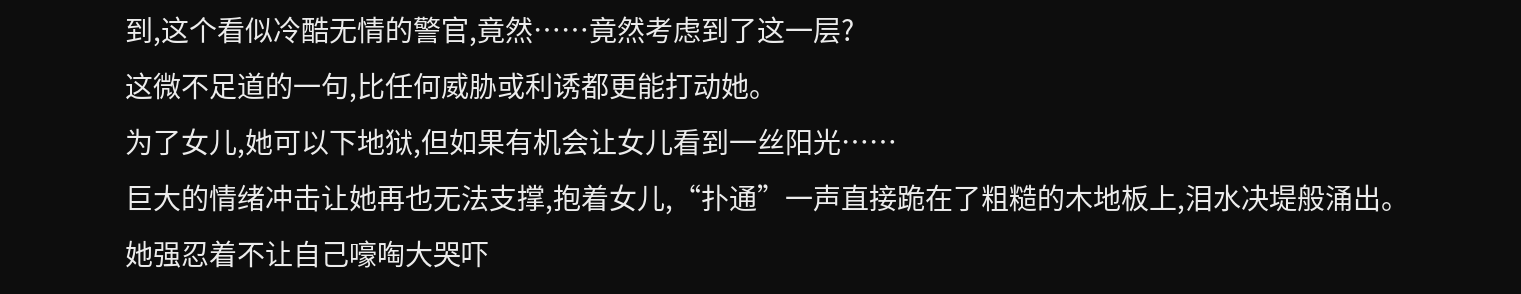到,这个看似冷酷无情的警官,竟然……竟然考虑到了这一层?
这微不足道的一句,比任何威胁或利诱都更能打动她。
为了女儿,她可以下地狱,但如果有机会让女儿看到一丝阳光……
巨大的情绪冲击让她再也无法支撑,抱着女儿,“扑通”一声直接跪在了粗糙的木地板上,泪水决堤般涌出。
她强忍着不让自己嚎啕大哭吓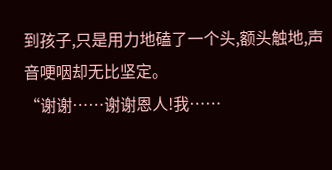到孩子,只是用力地磕了一个头,额头触地,声音哽咽却无比坚定。
“谢谢……谢谢恩人!我……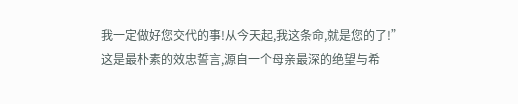我一定做好您交代的事!从今天起,我这条命,就是您的了!”
这是最朴素的效忠誓言,源自一个母亲最深的绝望与希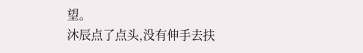望。
沐辰点了点头,没有伸手去扶